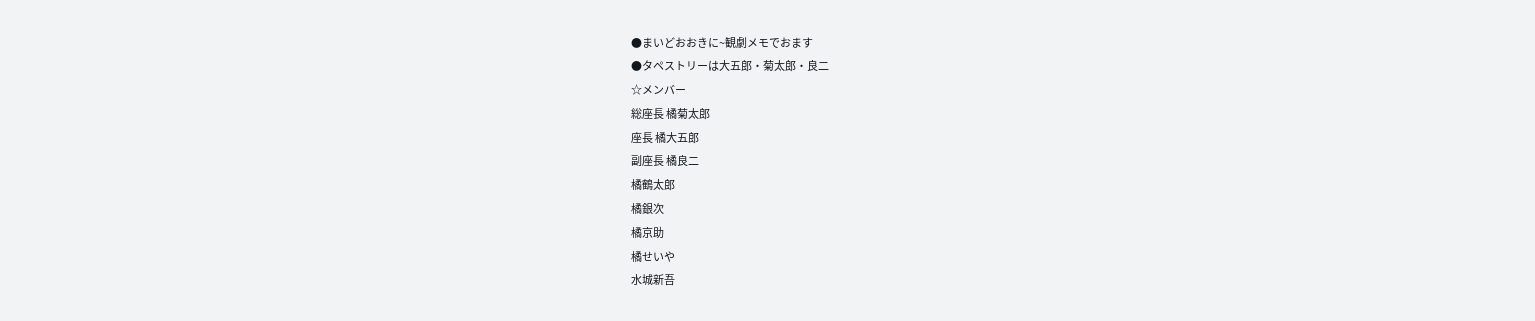●まいどおおきに~観劇メモでおます
●タペストリーは大五郎・菊太郎・良二
☆メンバー
総座長 橘菊太郎
座長 橘大五郎
副座長 橘良二
橘鶴太郎
橘銀次
橘京助
橘せいや
水城新吾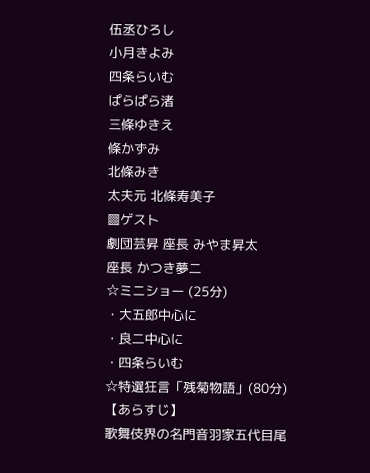伍丞ひろし
小月きよみ
四条らいむ
ぱらぱら渚
三條ゆきえ
條かずみ
北條みき
太夫元 北條寿美子
▩ゲスト
劇団芸昇 座長 みやま昇太
座長 かつき夢二
☆ミニショー (25分)
・大五郎中心に
・良二中心に
・四条らいむ
☆特選狂言「残菊物語」(80分)
【あらすじ】
歌舞伎界の名門音羽家五代目尾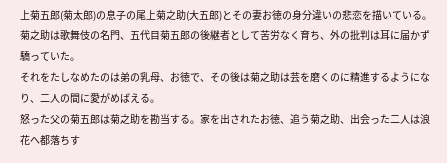上菊五郎(菊太郎)の息子の尾上菊之助(大五郎)とその妻お徳の身分違いの悲恋を描いている。
菊之助は歌舞伎の名門、五代目菊五郎の後継者として苦労なく育ち、外の批判は耳に届かず驕っていた。
それをたしなめたのは弟の乳母、お徳で、その後は菊之助は芸を磨くのに精進するようになり、二人の間に愛がめばえる。
怒った父の菊五郎は菊之助を勘当する。家を出されたお徳、追う菊之助、出会った二人は浪花へ都落ちす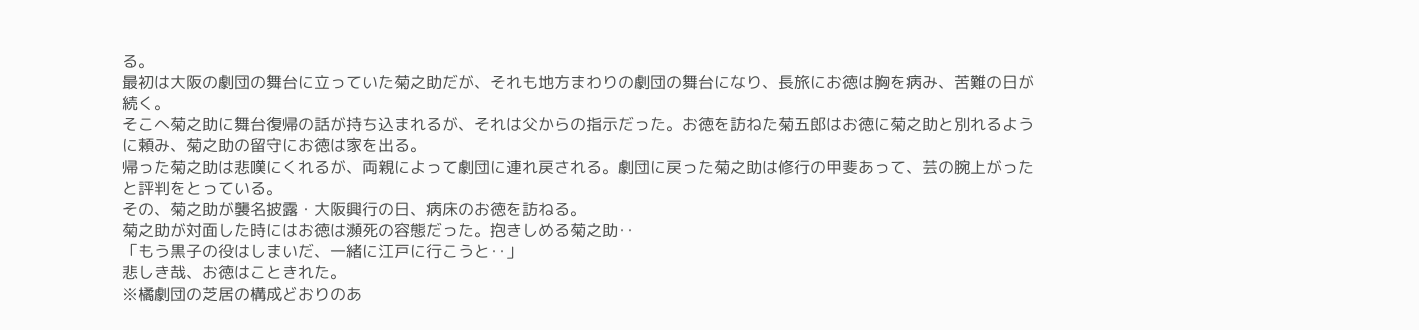る。
最初は大阪の劇団の舞台に立っていた菊之助だが、それも地方まわりの劇団の舞台になり、長旅にお徳は胸を病み、苦難の日が続く。
そこへ菊之助に舞台復帰の話が持ち込まれるが、それは父からの指示だった。お徳を訪ねた菊五郎はお徳に菊之助と別れるように頼み、菊之助の留守にお徳は家を出る。
帰った菊之助は悲嘆にくれるが、両親によって劇団に連れ戻される。劇団に戻った菊之助は修行の甲斐あって、芸の腕上がったと評判をとっている。
その、菊之助が襲名披露・大阪興行の日、病床のお徳を訪ねる。
菊之助が対面した時にはお徳は瀕死の容態だった。抱きしめる菊之助‥
「もう黒子の役はしまいだ、一緒に江戸に行こうと‥」
悲しき哉、お徳はこときれた。
※橘劇団の芝居の構成どおりのあ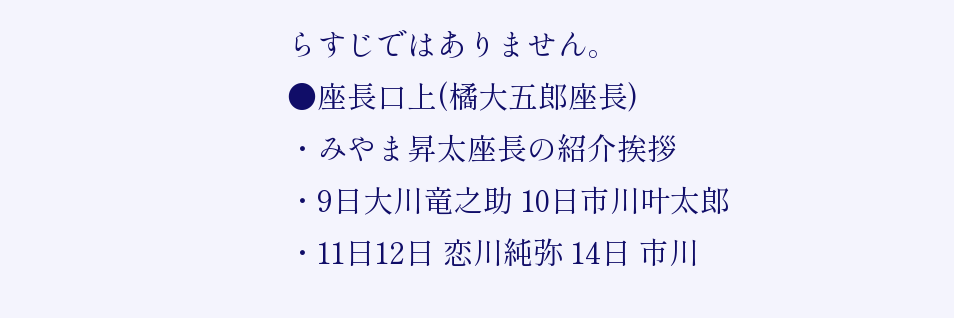らすじではありません。
●座長口上(橘大五郎座長)
・みやま昇太座長の紹介挨拶
・9日大川竜之助 10日市川叶太郎
・11日12日 恋川純弥 14日 市川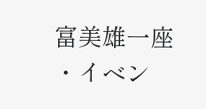富美雄一座
・イベン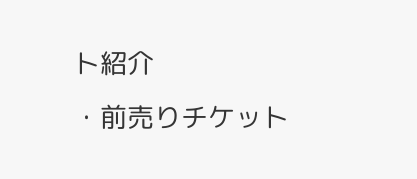ト紹介
・前売りチケット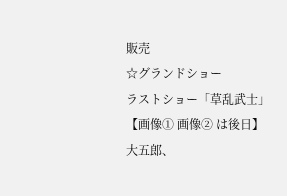販売
☆グランドショー
ラストショー「草乱武士」
【画像① 画像② は後日】
大五郎、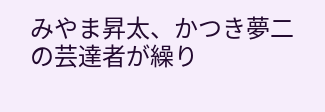みやま昇太、かつき夢二の芸達者が繰り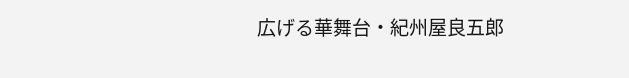広げる華舞台・紀州屋良五郎